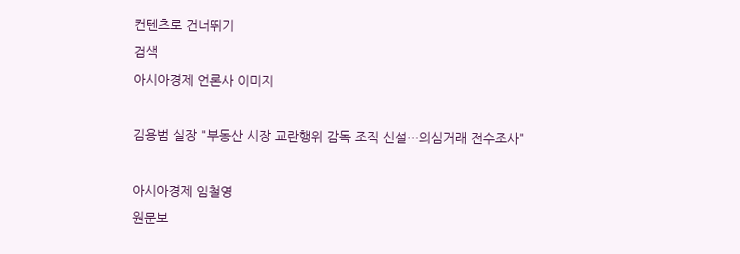컨텐츠로 건너뛰기
검색
아시아경제 언론사 이미지

김용범 실장 "부동산 시장 교란행위 감독 조직 신설…의심거래 전수조사"

아시아경제 임철영
원문보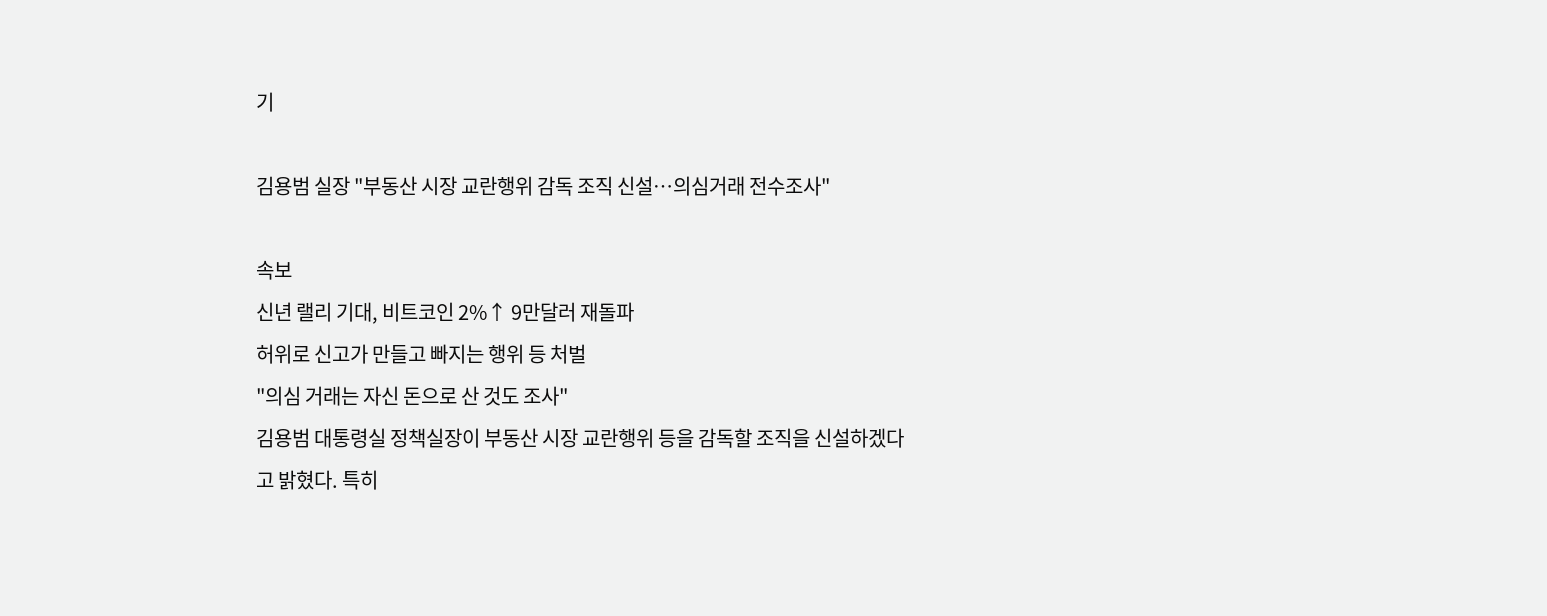기

김용범 실장 "부동산 시장 교란행위 감독 조직 신설…의심거래 전수조사"

속보
신년 랠리 기대, 비트코인 2%↑ 9만달러 재돌파
허위로 신고가 만들고 빠지는 행위 등 처벌
"의심 거래는 자신 돈으로 산 것도 조사"
김용범 대통령실 정책실장이 부동산 시장 교란행위 등을 감독할 조직을 신설하겠다고 밝혔다. 특히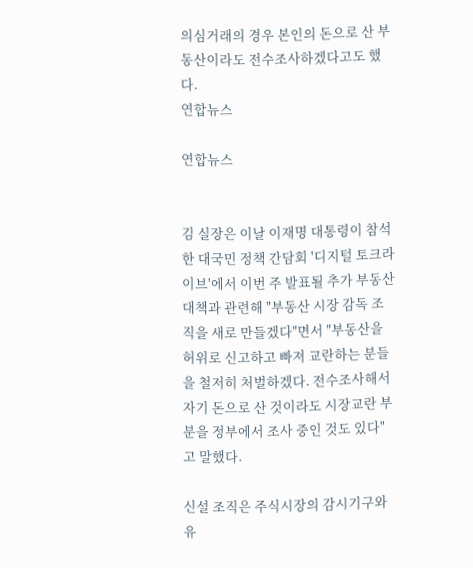의심거래의 경우 본인의 돈으로 산 부동산이라도 전수조사하겠다고도 했다.
연합뉴스

연합뉴스


김 실장은 이날 이재명 대통령이 참석한 대국민 정책 간담회 '디지털 토크라이브'에서 이번 주 발표될 추가 부동산 대책과 관련해 "부동산 시장 감독 조직을 새로 만들겠다"면서 "부동산을 허위로 신고하고 빠져 교란하는 분들을 철저히 처벌하겠다. 전수조사해서 자기 돈으로 산 것이라도 시장교란 부분을 정부에서 조사 중인 것도 있다"고 말했다.

신설 조직은 주식시장의 감시기구와 유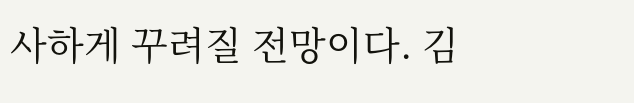사하게 꾸려질 전망이다. 김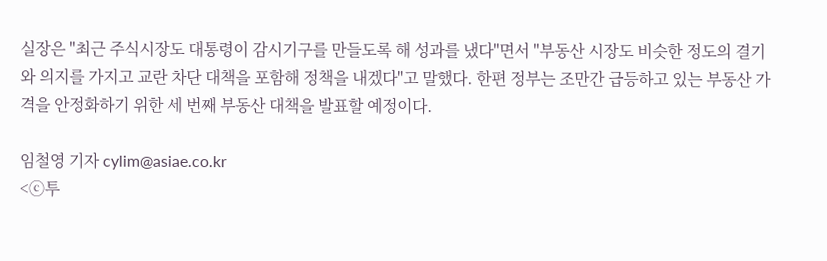실장은 "최근 주식시장도 대통령이 감시기구를 만들도록 해 성과를 냈다"면서 "부동산 시장도 비슷한 정도의 결기와 의지를 가지고 교란 차단 대책을 포함해 정책을 내겠다"고 말했다. 한편 정부는 조만간 급등하고 있는 부동산 가격을 안정화하기 위한 세 번째 부동산 대책을 발표할 예정이다.

임철영 기자 cylim@asiae.co.kr
<ⓒ투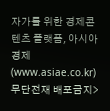자가를 위한 경제콘텐츠 플랫폼, 아시아경제(www.asiae.co.kr) 무단전재 배포금지>